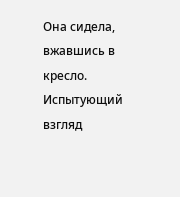Она сидела, вжавшись в кресло. Испытующий взгляд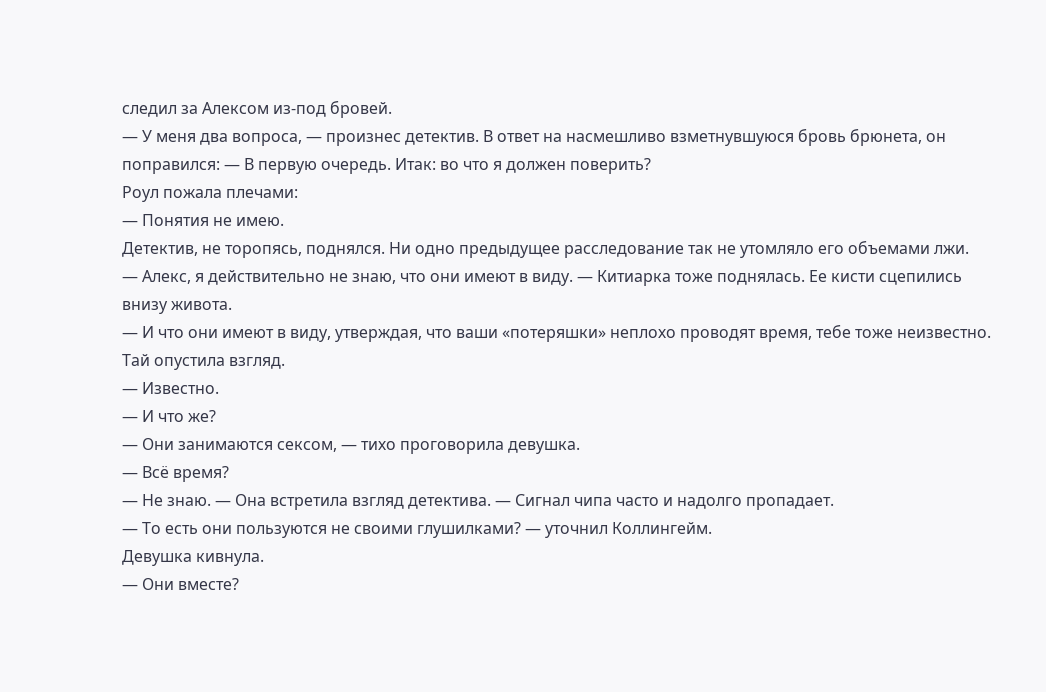следил за Алексом из-под бровей.
— У меня два вопроса, — произнес детектив. В ответ на насмешливо взметнувшуюся бровь брюнета, он поправился: — В первую очередь. Итак: во что я должен поверить?
Роул пожала плечами:
— Понятия не имею.
Детектив, не торопясь, поднялся. Ни одно предыдущее расследование так не утомляло его объемами лжи.
— Алекс, я действительно не знаю, что они имеют в виду. — Китиарка тоже поднялась. Ее кисти сцепились внизу живота.
— И что они имеют в виду, утверждая, что ваши «потеряшки» неплохо проводят время, тебе тоже неизвестно.
Тай опустила взгляд.
— Известно.
— И что же?
— Они занимаются сексом, — тихо проговорила девушка.
— Всё время?
— Не знаю. — Она встретила взгляд детектива. — Сигнал чипа часто и надолго пропадает.
— То есть они пользуются не своими глушилками? — уточнил Коллингейм.
Девушка кивнула.
— Они вместе?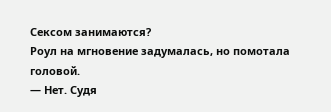Сексом занимаются?
Роул на мгновение задумалась, но помотала головой.
— Нет. Судя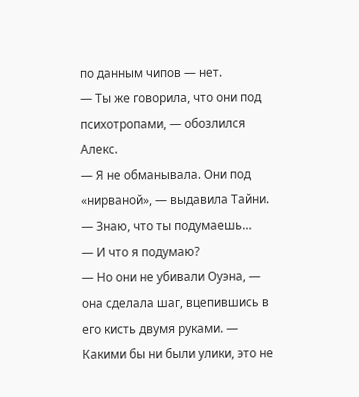по данным чипов — нет.
— Ты же говорила, что они под психотропами, — обозлился Алекс.
— Я не обманывала. Они под «нирваной», — выдавила Тайни. — Знаю, что ты подумаешь…
— И что я подумаю?
— Но они не убивали Оуэна, — она сделала шаг, вцепившись в его кисть двумя руками. — Какими бы ни были улики, это не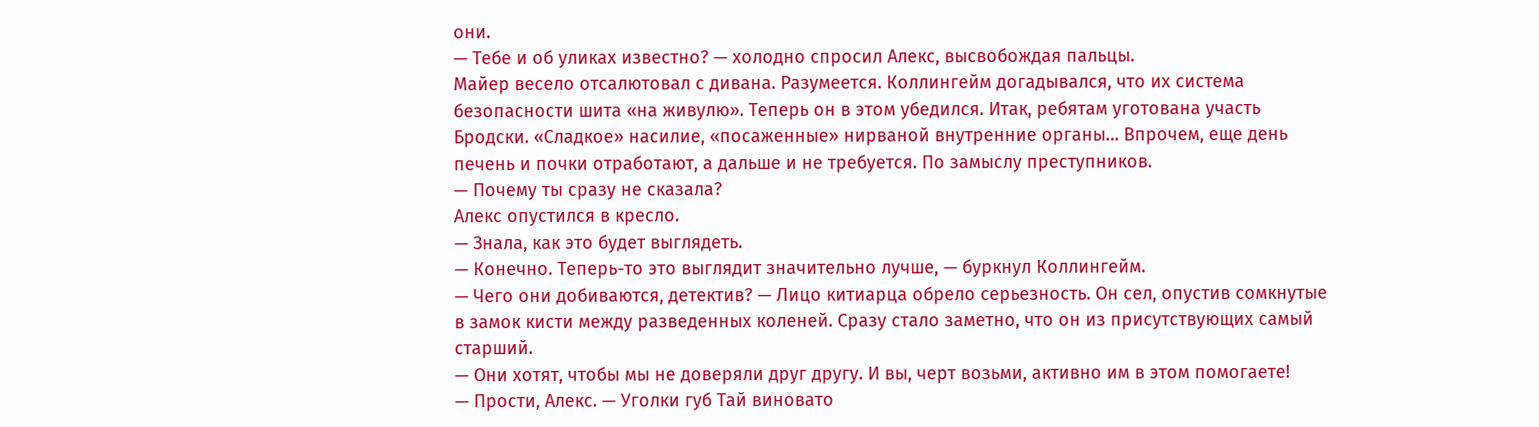они.
— Тебе и об уликах известно? — холодно спросил Алекс, высвобождая пальцы.
Майер весело отсалютовал с дивана. Разумеется. Коллингейм догадывался, что их система безопасности шита «на живулю». Теперь он в этом убедился. Итак, ребятам уготована участь Бродски. «Сладкое» насилие, «посаженные» нирваной внутренние органы… Впрочем, еще день печень и почки отработают, а дальше и не требуется. По замыслу преступников.
— Почему ты сразу не сказала?
Алекс опустился в кресло.
— Знала, как это будет выглядеть.
— Конечно. Теперь-то это выглядит значительно лучше, — буркнул Коллингейм.
— Чего они добиваются, детектив? — Лицо китиарца обрело серьезность. Он сел, опустив сомкнутые в замок кисти между разведенных коленей. Сразу стало заметно, что он из присутствующих самый старший.
— Они хотят, чтобы мы не доверяли друг другу. И вы, черт возьми, активно им в этом помогаете!
— Прости, Алекс. — Уголки губ Тай виновато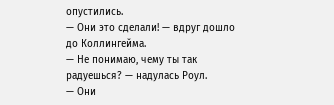опустились.
— Они это сделали! — вдруг дошло до Коллингейма.
— Не понимаю, чему ты так радуешься? — надулась Роул.
— Они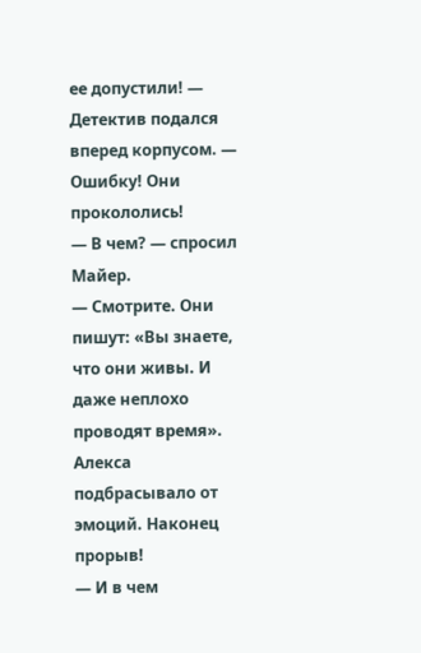ее допустили! — Детектив подался вперед корпусом. — Ошибку! Они прокололись!
— В чем? — спросил Майер.
— Смотрите. Они пишут: «Вы знаете, что они живы. И даже неплохо проводят время».
Алекса подбрасывало от эмоций. Наконец прорыв!
— И в чем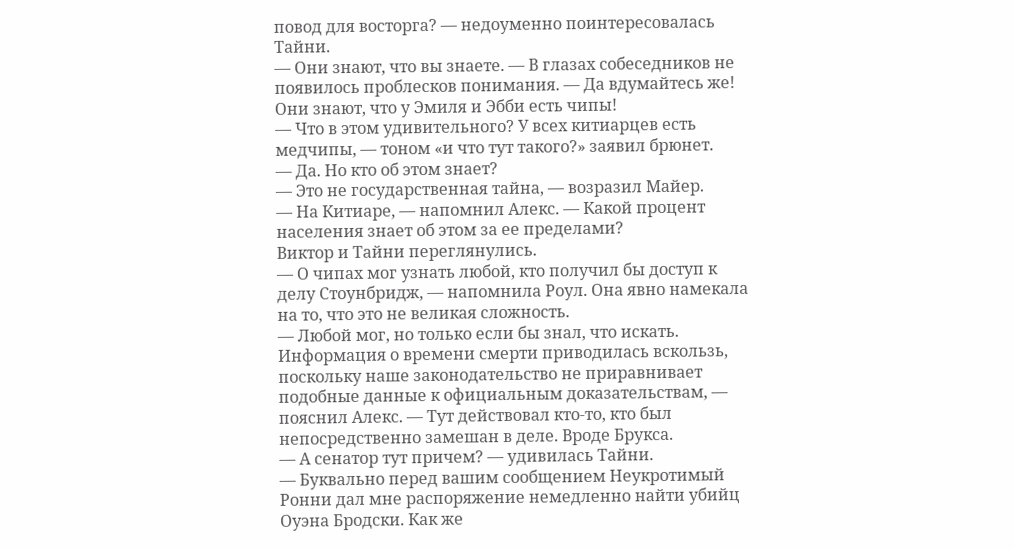повод для восторга? — недоуменно поинтересовалась Тайни.
— Они знают, что вы знаете. — В глазах собеседников не появилось проблесков понимания. — Да вдумайтесь же! Они знают, что у Эмиля и Эбби есть чипы!
— Что в этом удивительного? У всех китиарцев есть медчипы, — тоном «и что тут такого?» заявил брюнет.
— Да. Но кто об этом знает?
— Это не государственная тайна, — возразил Майер.
— На Китиаре, — напомнил Алекс. — Какой процент населения знает об этом за ее пределами?
Виктор и Тайни переглянулись.
— О чипах мог узнать любой, кто получил бы доступ к делу Стоунбридж, — напомнила Роул. Она явно намекала на то, что это не великая сложность.
— Любой мог, но только если бы знал, что искать. Информация о времени смерти приводилась вскользь, поскольку наше законодательство не приравнивает подобные данные к официальным доказательствам, — пояснил Алекс. — Тут действовал кто-то, кто был непосредственно замешан в деле. Вроде Брукса.
— А сенатор тут причем? — удивилась Тайни.
— Буквально перед вашим сообщением Неукротимый Ронни дал мне распоряжение немедленно найти убийц Оуэна Бродски. Как же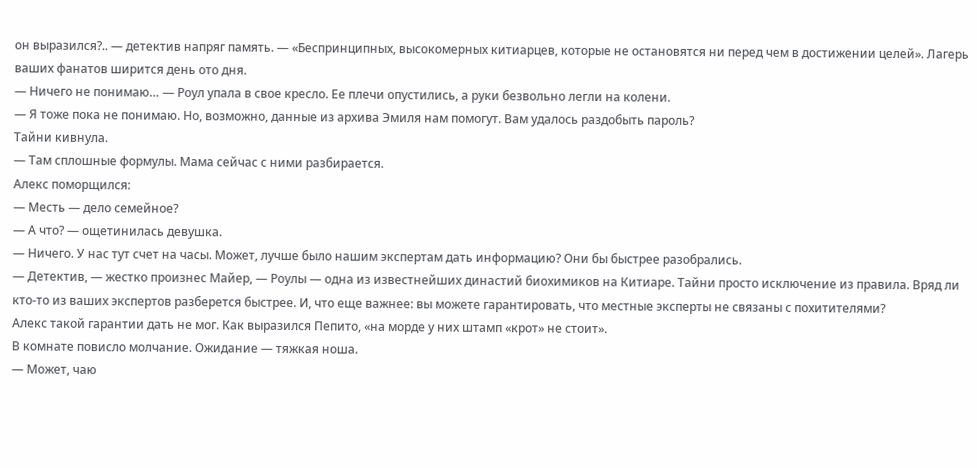он выразился?.. — детектив напряг память. — «Беспринципных, высокомерных китиарцев, которые не остановятся ни перед чем в достижении целей». Лагерь ваших фанатов ширится день ото дня.
— Ничего не понимаю… — Роул упала в свое кресло. Ее плечи опустились, а руки безвольно легли на колени.
— Я тоже пока не понимаю. Но, возможно, данные из архива Эмиля нам помогут. Вам удалось раздобыть пароль?
Тайни кивнула.
— Там сплошные формулы. Мама сейчас с ними разбирается.
Алекс поморщился:
— Месть — дело семейное?
— А что? — ощетинилась девушка.
— Ничего. У нас тут счет на часы. Может, лучше было нашим экспертам дать информацию? Они бы быстрее разобрались.
— Детектив, — жестко произнес Майер, — Роулы — одна из известнейших династий биохимиков на Китиаре. Тайни просто исключение из правила. Вряд ли кто-то из ваших экспертов разберется быстрее. И, что еще важнее: вы можете гарантировать, что местные эксперты не связаны с похитителями?
Алекс такой гарантии дать не мог. Как выразился Пепито, «на морде у них штамп «крот» не стоит».
В комнате повисло молчание. Ожидание — тяжкая ноша.
— Может, чаю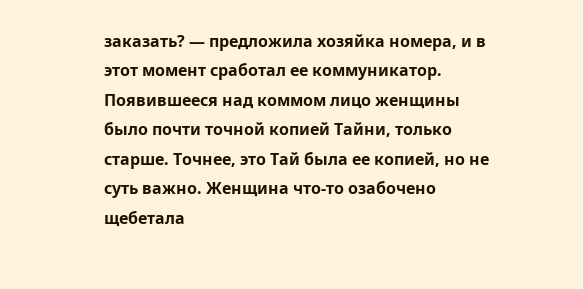заказать? — предложила хозяйка номера, и в этот момент сработал ее коммуникатор.
Появившееся над коммом лицо женщины было почти точной копией Тайни, только старше. Точнее, это Тай была ее копией, но не суть важно. Женщина что-то озабочено щебетала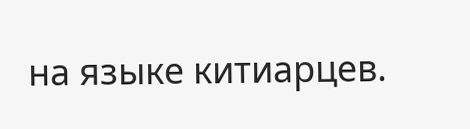на языке китиарцев.